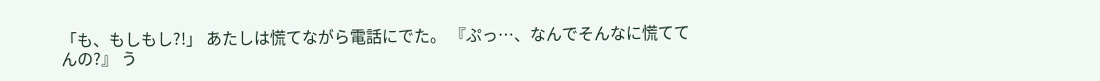「も、もしもし?!」 あたしは慌てながら電話にでた。 『ぷっ…、なんでそんなに慌ててんの?』 う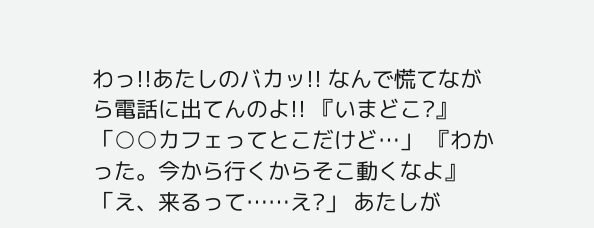わっ!!あたしのバカッ!! なんで慌てながら電話に出てんのよ!! 『いまどこ?』 「○○カフェってとこだけど…」 『わかった。今から行くからそこ動くなよ』 「え、来るって……え?」 あたしが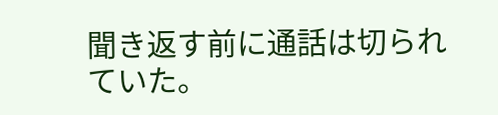聞き返す前に通話は切られていた。